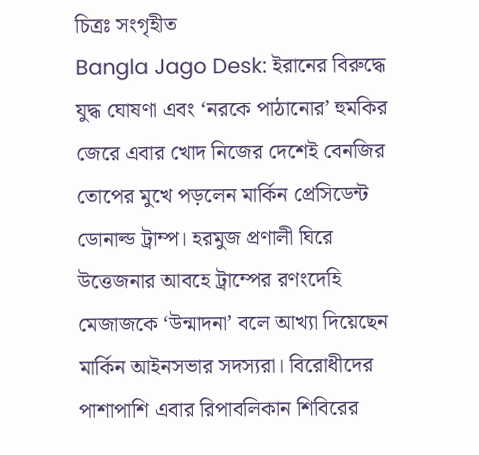চিত্রঃ সংগৃহীত
Bangla Jago Desk: ইরানের বিরুদ্ধে যুদ্ধ ঘোষণা এবং ‘নরকে পাঠানোর’ হুমকির জেরে এবার খোদ নিজের দেশেই বেনজির তোপের মুখে পড়লেন মার্কিন প্রেসিডেন্ট ডোনাল্ড ট্রাম্প। হরমুজ প্রণালী ঘিরে উত্তেজনার আবহে ট্রাম্পের রণংদেহি মেজাজকে ‘উন্মাদনা’ বলে আখ্যা দিয়েছেন মার্কিন আইনসভার সদস্যরা। বিরোধীদের পাশাপাশি এবার রিপাবলিকান শিবিরের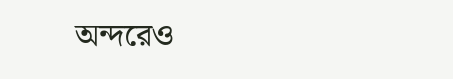অন্দরেও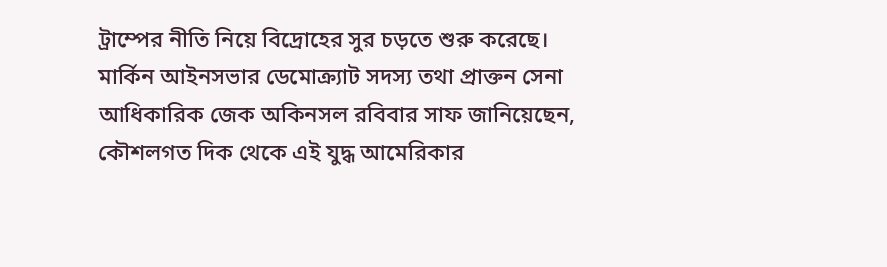ট্রাম্পের নীতি নিয়ে বিদ্রোহের সুর চড়তে শুরু করেছে।
মার্কিন আইনসভার ডেমোক্র্যাট সদস্য তথা প্রাক্তন সেনা আধিকারিক জেক অকিনসল রবিবার সাফ জানিয়েছেন, কৌশলগত দিক থেকে এই যুদ্ধ আমেরিকার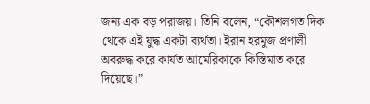জন্য এক বড় পরাজয়। তিনি বলেন, “কৌশলগত দিক থেকে এই যুদ্ধ একটা ব্যর্থতা। ইরান হরমুজ প্রণালী অবরুদ্ধ করে কার্যত আমেরিকাকে কিস্তিমাত করে দিয়েছে।”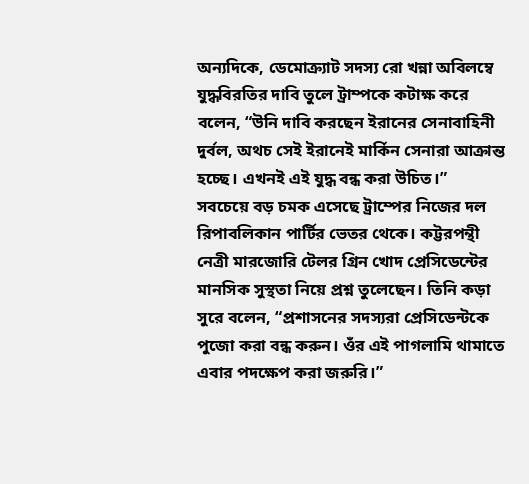অন্যদিকে, ডেমোক্র্যাট সদস্য রো খন্না অবিলম্বে যুদ্ধবিরতির দাবি তুলে ট্রাম্পকে কটাক্ষ করে বলেন, “উনি দাবি করছেন ইরানের সেনাবাহিনী দুর্বল, অথচ সেই ইরানেই মার্কিন সেনারা আক্রান্ত হচ্ছে। এখনই এই যুদ্ধ বন্ধ করা উচিত।”
সবচেয়ে বড় চমক এসেছে ট্রাম্পের নিজের দল রিপাবলিকান পার্টির ভেতর থেকে। কট্টরপন্থী নেত্রী মারজোরি টেলর গ্রিন খোদ প্রেসিডেন্টের মানসিক সুস্থতা নিয়ে প্রশ্ন তুলেছেন। তিনি কড়া সুরে বলেন, “প্রশাসনের সদস্যরা প্রেসিডেন্টকে পুজো করা বন্ধ করুন। ওঁর এই পাগলামি থামাতে এবার পদক্ষেপ করা জরুরি।”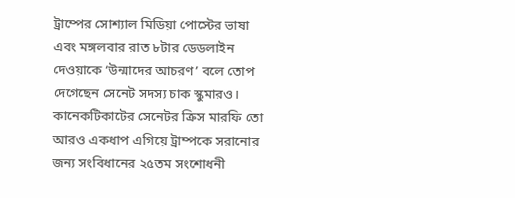ট্রাম্পের সোশ্যাল মিডিয়া পোস্টের ভাষা এবং মঙ্গলবার রাত ৮টার ডেডলাইন দেওয়াকে ‘উন্মাদের আচরণ’ বলে তোপ দেগেছেন সেনেট সদস্য চাক স্কুমারও। কানেকটিকাটের সেনেটর ক্রিস মারফি তো আরও একধাপ এগিয়ে ট্রাম্পকে সরানোর জন্য সংবিধানের ২৫তম সংশোধনী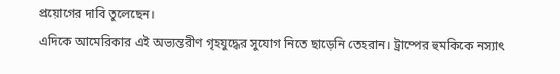প্রয়োগের দাবি তুলেছেন।
এদিকে আমেরিকার এই অভ্যন্তরীণ গৃহযুদ্ধের সুযোগ নিতে ছাড়েনি তেহরান। ট্রাম্পের হুমকিকে নস্যাৎ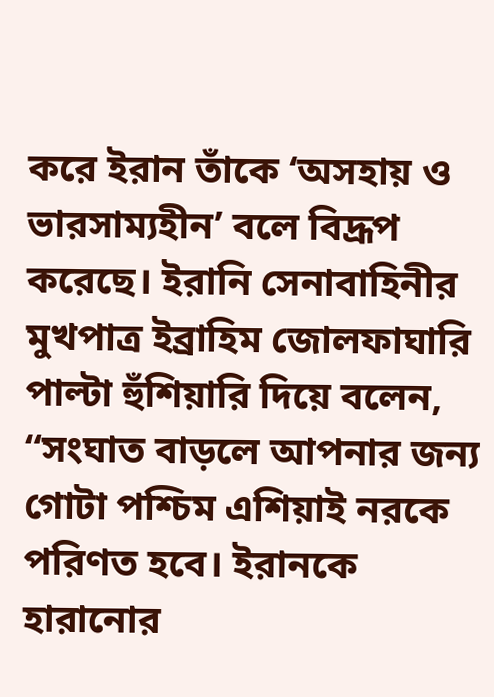করে ইরান তাঁকে ‘অসহায় ও ভারসাম্যহীন’ বলে বিদ্রূপ করেছে। ইরানি সেনাবাহিনীর মুখপাত্র ইব্রাহিম জোলফাঘারি পাল্টা হুঁশিয়ারি দিয়ে বলেন, “সংঘাত বাড়লে আপনার জন্য গোটা পশ্চিম এশিয়াই নরকে পরিণত হবে। ইরানকে হারানোর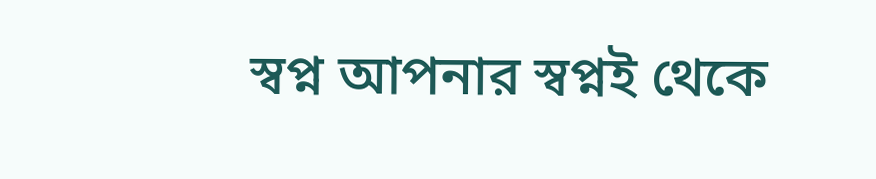স্বপ্ন আপনার স্বপ্নই থেকে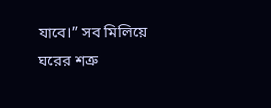যাবে।” সব মিলিয়ে ঘরের শত্রু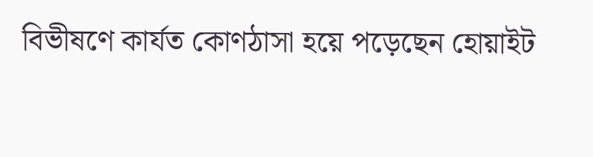বিভীষণে কার্যত কোণঠাসা হয়ে পড়েছেন হোয়াইট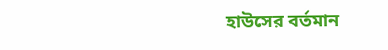হাউসের বর্তমান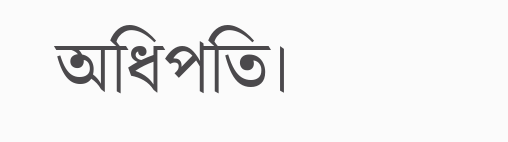অধিপতি।